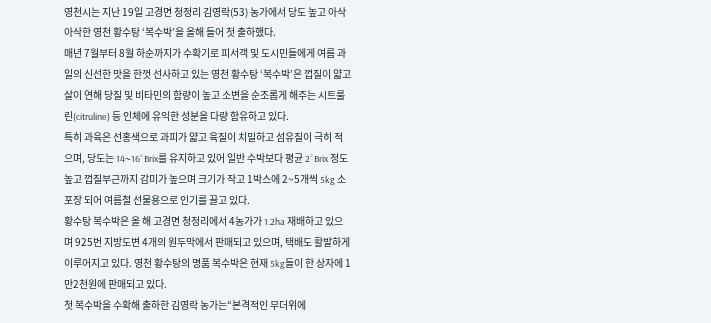영천시는 지난 19일 고경면 청정리 김영락(53) 농가에서 당도 높고 아삭아삭한 영천 황수탕 ‘복수박’을 올해 들어 첫 출하했다.
매년 7월부터 8월 하순까지가 수확기로 피서객 및 도시민들에게 여름 과일의 신선한 맛을 한껏 선사하고 있는 영천 황수탕 ‘복수박’은 껍질이 얇고 살이 연해 당질 및 비타민의 함량이 높고 소변을 순조롭게 해주는 시트룰린(citruline) 등 인체에 유익한 성분을 다량 함유하고 있다.
특히 과육은 선홍색으로 과피가 얇고 육질이 치밀하고 섬유질이 극히 적으며, 당도는 14~16˚Brix를 유지하고 있어 일반 수박보다 평균 2˚Brix 정도 높고 껍질부근까지 감미가 높으며 크기가 작고 1박스에 2~5개씩 5kg 소포장 되어 여름철 선물용으로 인기를 끌고 있다.
황수탕 복수박은 올 해 고경면 청정리에서 4농가가 1.2ha 재배하고 있으며 925번 지방도변 4개의 원두막에서 판매되고 있으며, 택배도 활발하게 이루어지고 있다. 영천 황수탕의 명품 복수박은 현재 5kg들이 한 상자에 1만2천원에 판매되고 있다.
첫 복수박을 수확해 출하한 김영락 농가는“본격적인 무더위에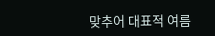맞추어 대표적 여름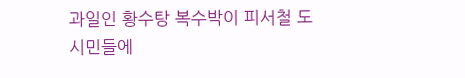과일인 황수탕 복수박이 피서철 도시민들에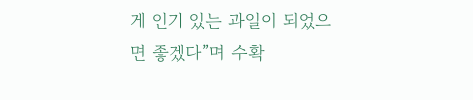게 인기 있는 과일이 되었으면 좋겠다”며 수확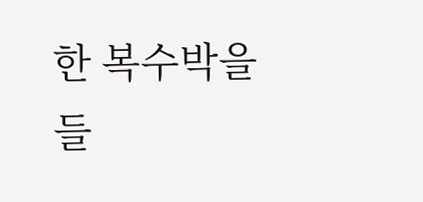한 복수박을 들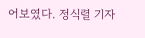어보였다. 정식렬 기자